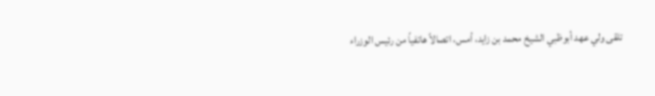تلقى ولي عهد أبوظبي الشيخ محمد بن زايد، أمس، اتصالاً هاتفياً من رئيس الوزراء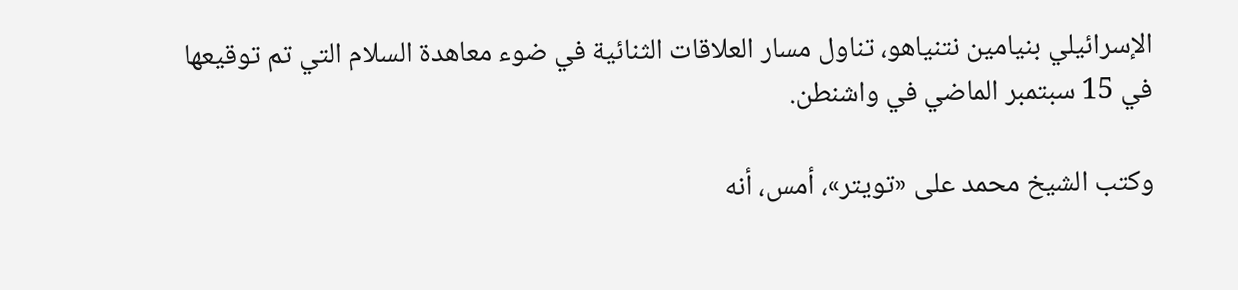الإسرائيلي بنيامين نتنياهو، تناول مسار العلاقات الثنائية في ضوء معاهدة السلام التي تم توقيعها في 15 سبتمبر الماضي في واشنطن.

وكتب الشيخ محمد على «تويتر»، أمس، أنه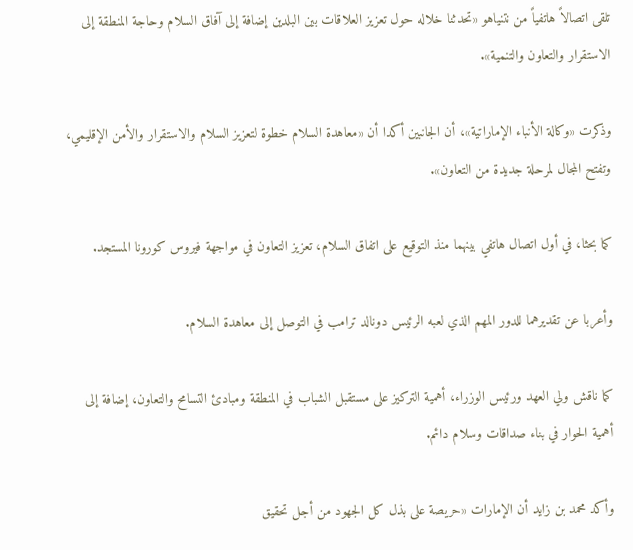تلقى اتصالاً هاتفياً من نتنياهو «تحدثنا خلاله حول تعزيز العلاقات بين البلدين إضافة إلى آفاق السلام وحاجة المنطقة إلى الاستقرار والتعاون والتنمية».

وذكرت «وكالة الأنباء الإماراتية»، أن الجانبين أكدا أن «معاهدة السلام خطوة لتعزيز السلام والاستقرار والأمن الإقليمي، وتفتح المجال لمرحلة جديدة من التعاون».

كما بحثا، في أول اتصال هاتفي بينهما منذ التوقيع على اتفاق السلام، تعزيز التعاون في مواجهة فيروس كورونا المستجد.

وأعربا عن تقديرهما للدور المهم الذي لعبه الرئيس دونالد ترامب في التوصل إلى معاهدة السلام.

كما ناقش ولي العهد ورئيس الوزراء، أهمية التركيز على مستقبل الشباب في المنطقة ومبادئ التسامح والتعاون، إضافة إلى أهمية الحوار في بناء صداقات وسلام دائم.

وأكد محمد بن زايد أن الإمارات «حريصة على بذل كل الجهود من أجل تحقيق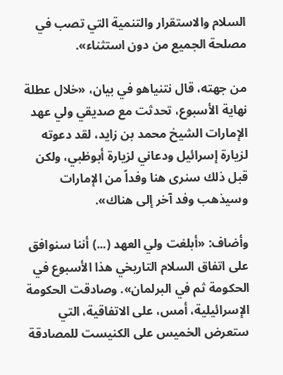السلام والاستقرار والتنمية التي تصب في مصلحة الجميع من دون استثناء».

من جهته، قال نتنياهو في بيان، «خلال عطلة نهاية الأسبوع، تحدثت مع صديقي ولي عهد الإمارات الشيخ محمد بن زايد، لقد دعوته لزيارة إسرائيل ودعاني لزيارة أبوظبي، ولكن قبل ذلك سنرى هنا وفداً من الإمارات وسيذهب وفد آخر إلى هناك».

وأضاف: «أبلغت ولي العهد (...) أننا سنوافق على اتفاق السلام التاريخي هذا الأسبوع في الحكومة ثم في البرلمان». وصادقت الحكومة الإسرائيلية، أمس، على الاتفاقية، التي ستعرض الخميس على الكنيست للمصادقة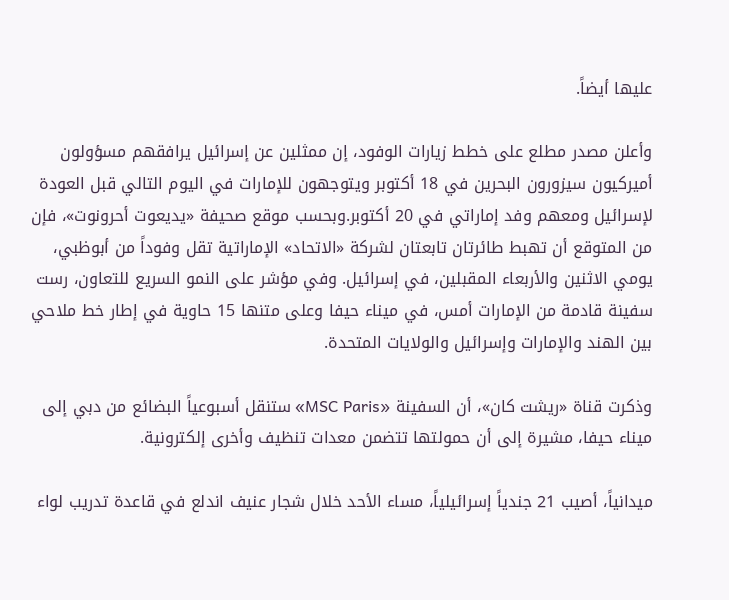عليها أيضاً.

وأعلن مصدر مطلع على خطط زيارات الوفود، إن ممثلين عن إسرائيل يرافقهم مسؤولون أميركيون سيزورون البحرين في 18 أكتوبر ويتوجهون للإمارات في اليوم التالي قبل العودة لإسرائيل ومعهم وفد إماراتي في 20 أكتوبر.وبحسب موقع صحيفة «يديعوت أحرونوت»، فإن من المتوقع أن تهبط طائرتان تابعتان لشركة «الاتحاد» الإماراتية تقل وفوداً من أبوظبي، يومي الاثنين والأربعاء المقبلين، في إسرائيل. وفي مؤشر على النمو السريع للتعاون، رست سفينة قادمة من الإمارات أمس، في ميناء حيفا وعلى متنها 15 حاوية في إطار خط ملاحي بين الهند والإمارات وإسرائيل والولايات المتحدة.

وذكرت قناة «ريشت كان»، أن السفينة «MSC Paris» ستنقل أسبوعياً البضائع من دبي إلى ميناء حيفا، مشيرة إلى أن حمولتها تتضمن معدات تنظيف وأخرى إلكترونية.

ميدانياً، أصيب 21 جندياً إسرائيلياً، مساء الأحد خلال شجار عنيف اندلع في قاعدة تدريب لواء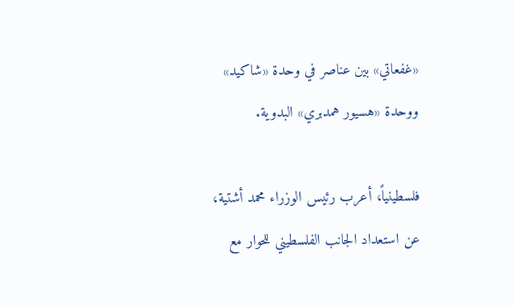«غفعاتي» بين عناصر في وحدة «شاكيد» ووحدة «هسيور همدبري» البدوية.

فلسطينياً، أعرب رئيس الوزراء محمد أشتية، عن استعداد الجانب الفلسطيني للحوار مع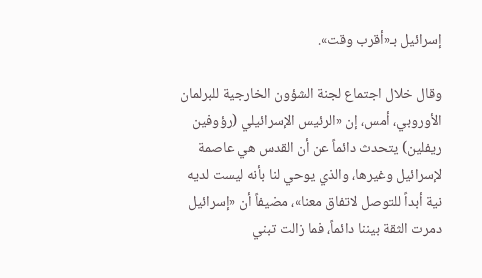إسرائيل بـ«أقرب وقت».

وقال خلال اجتماع لجنة الشؤون الخارجية للبرلمان الأوروبي، أمس، إن «الرئيس الإسرائيلي (رؤوفين ريفلين) يتحدث دائماً عن أن القدس هي عاصمة لإسرائيل وغيرها، والذي يوحي لنا بأنه ليست لديه نية أبداً للتوصل لاتفاق معنا»، مضيفاً أن «إسرائيل دمرت الثقة بيننا دائماً، فما زالت تبني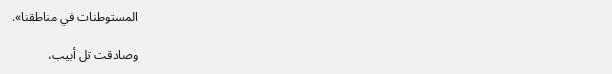المستوطنات في مناطقنا».

وصادقت تل أبيب،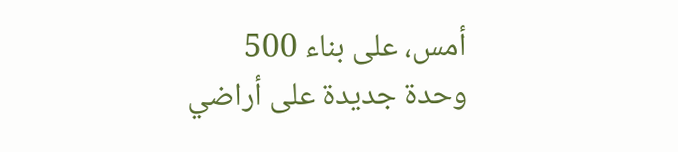أمس، على بناء 500 وحدة جديدة على أراضي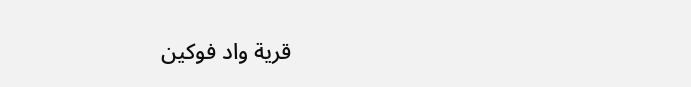قرية واد فوكين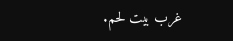غرب بيت لحم.